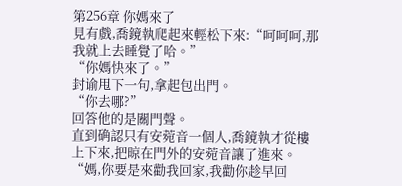第256章 你媽來了
見有戲,喬鏡執爬起來輕松下來:“呵呵呵,那我就上去睡覺了哈。”
“你媽快來了。”
封谕甩下一句,拿起包出門。
“你去哪?”
回答他的是關門聲。
直到确認只有安菀音一個人,喬鏡執才從樓上下來,把晾在門外的安菀音讓了進來。
“媽,你要是來勸我回家,我勸你趁早回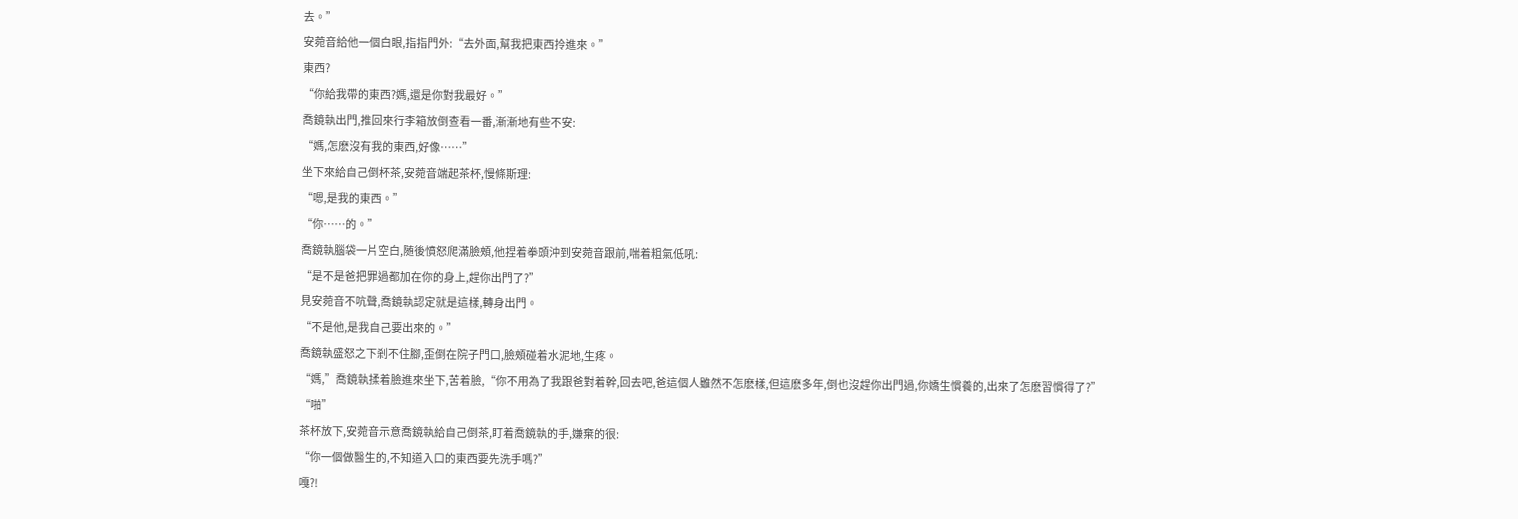去。”
安菀音給他一個白眼,指指門外:“去外面,幫我把東西拎進來。”
東西?
“你給我帶的東西?媽,還是你對我最好。”
喬鏡執出門,推回來行李箱放倒查看一番,漸漸地有些不安:
“媽,怎麽沒有我的東西,好像……”
坐下來給自己倒杯茶,安菀音端起茶杯,慢條斯理:
“嗯,是我的東西。”
“你……的。”
喬鏡執腦袋一片空白,随後憤怒爬滿臉頰,他捏着拳頭沖到安菀音跟前,喘着粗氣低吼:
“是不是爸把罪過都加在你的身上,趕你出門了?”
見安菀音不吭聲,喬鏡執認定就是這樣,轉身出門。
“不是他,是我自己要出來的。”
喬鏡執盛怒之下剎不住腳,歪倒在院子門口,臉頰碰着水泥地,生疼。
“媽,”喬鏡執揉着臉進來坐下,苦着臉,“你不用為了我跟爸對着幹,回去吧,爸這個人雖然不怎麽樣,但這麽多年,倒也沒趕你出門過,你嬌生慣養的,出來了怎麽習慣得了?”
“啪”
茶杯放下,安菀音示意喬鏡執給自己倒茶,盯着喬鏡執的手,嫌棄的很:
“你一個做醫生的,不知道入口的東西要先洗手嗎?”
嘎?!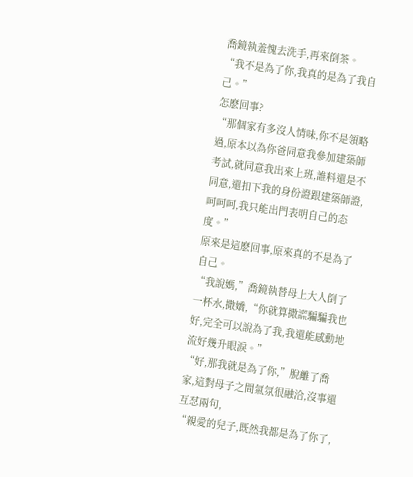喬鏡執羞愧去洗手,再來倒茶。
“我不是為了你,我真的是為了我自己。”
怎麽回事?
“那個家有多沒人情味,你不是領略過,原本以為你爸同意我參加建築師考試,就同意我出來上班,誰料還是不同意,還扣下我的身份證跟建築師證,呵呵呵,我只能出門表明自己的态度。”
原來是這麽回事,原來真的不是為了自己。
“我說媽,”喬鏡執替母上大人倒了一杯水,撒嬌,“你就算撒謊騙騙我也好,完全可以說為了我,我還能感動地流好幾升眼淚。”
“好,那我就是為了你,”脫離了喬家,這對母子之間氣氛很融洽,沒事還互怼兩句,
“親愛的兒子,既然我都是為了你了,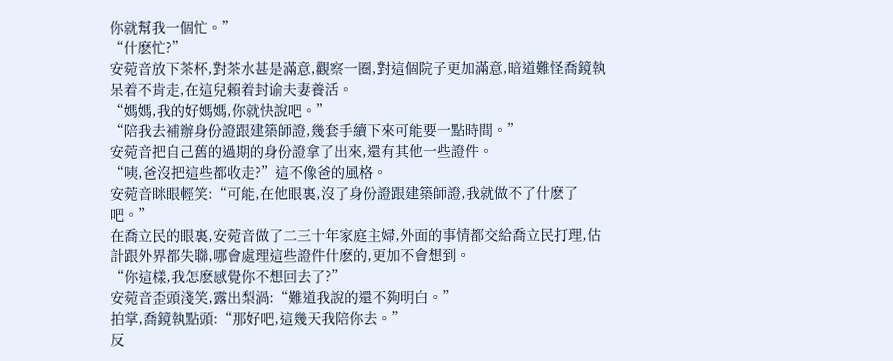你就幫我一個忙。”
“什麽忙?”
安菀音放下茶杯,對茶水甚是滿意,觀察一圈,對這個院子更加滿意,暗道難怪喬鏡執呆着不肯走,在這兒賴着封谕夫妻養活。
“媽媽,我的好媽媽,你就快說吧。”
“陪我去補辦身份證跟建築師證,幾套手續下來可能要一點時間。”
安菀音把自己舊的過期的身份證拿了出來,還有其他一些證件。
“咦,爸沒把這些都收走?”這不像爸的風格。
安菀音眯眼輕笑:“可能,在他眼裏,沒了身份證跟建築師證,我就做不了什麽了吧。”
在喬立民的眼裏,安菀音做了二三十年家庭主婦,外面的事情都交給喬立民打理,估計跟外界都失聯,哪會處理這些證件什麽的,更加不會想到。
“你這樣,我怎麽感覺你不想回去了?”
安菀音歪頭淺笑,露出梨渦:“難道我說的還不夠明白。”
拍掌,喬鏡執點頭:“那好吧,這幾天我陪你去。”
反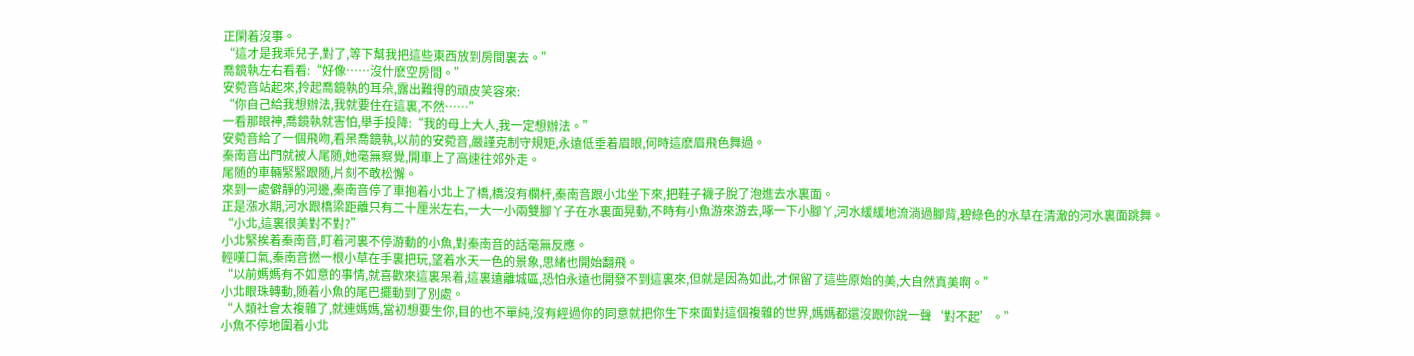正閑着沒事。
“這才是我乖兒子,對了,等下幫我把這些東西放到房間裏去。”
喬鏡執左右看看:“好像……沒什麽空房間。”
安菀音站起來,拎起喬鏡執的耳朵,露出難得的頑皮笑容來:
“你自己給我想辦法,我就要住在這裏,不然……”
一看那眼神,喬鏡執就害怕,舉手投降:“我的母上大人,我一定想辦法。”
安菀音給了一個飛吻,看呆喬鏡執,以前的安菀音,嚴謹克制守規矩,永遠低垂着眉眼,何時這麽眉飛色舞過。
秦南音出門就被人尾随,她毫無察覺,開車上了高速往郊外走。
尾随的車輛緊緊跟随,片刻不敢松懈。
來到一處僻靜的河邊,秦南音停了車抱着小北上了橋,橋沒有欄杆,秦南音跟小北坐下來,把鞋子襪子脫了泡進去水裏面。
正是漲水期,河水跟橋梁距離只有二十厘米左右,一大一小兩雙腳丫子在水裏面晃動,不時有小魚游來游去,啄一下小腳丫,河水緩緩地流淌過腳背,碧綠色的水草在清澈的河水裏面跳舞。
“小北,這裏很美對不對?”
小北緊挨着秦南音,盯着河裏不停游動的小魚,對秦南音的話毫無反應。
輕嘆口氣,秦南音撚一根小草在手裏把玩,望着水天一色的景象,思緒也開始翻飛。
“以前媽媽有不如意的事情,就喜歡來這裏呆着,這裏遠離城區,恐怕永遠也開發不到這裏來,但就是因為如此,才保留了這些原始的美,大自然真美啊。”
小北眼珠轉動,随着小魚的尾巴擺動到了別處。
“人類社會太複雜了,就連媽媽,當初想要生你,目的也不單純,沒有經過你的同意就把你生下來面對這個複雜的世界,媽媽都還沒跟你說一聲‘對不起’。”
小魚不停地圍着小北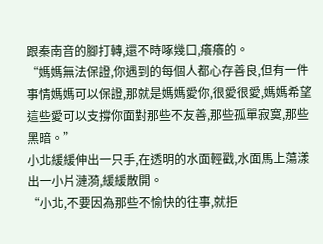跟秦南音的腳打轉,還不時啄幾口,癢癢的。
“媽媽無法保證,你遇到的每個人都心存善良,但有一件事情媽媽可以保證,那就是媽媽愛你,很愛很愛,媽媽希望這些愛可以支撐你面對那些不友善,那些孤單寂寞,那些黑暗。”
小北緩緩伸出一只手,在透明的水面輕戳,水面馬上蕩漾出一小片漣漪,緩緩散開。
“小北,不要因為那些不愉快的往事,就拒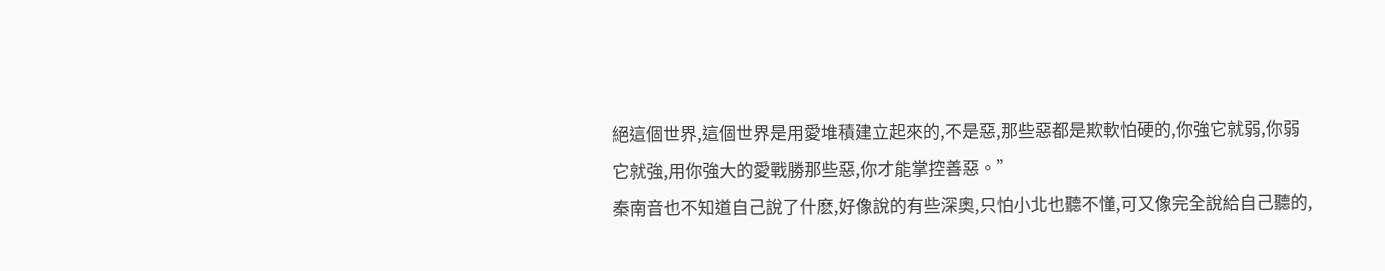絕這個世界,這個世界是用愛堆積建立起來的,不是惡,那些惡都是欺軟怕硬的,你強它就弱,你弱它就強,用你強大的愛戰勝那些惡,你才能掌控善惡。”
秦南音也不知道自己說了什麽,好像說的有些深奧,只怕小北也聽不懂,可又像完全說給自己聽的,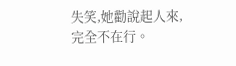失笑,她勸說起人來,完全不在行。